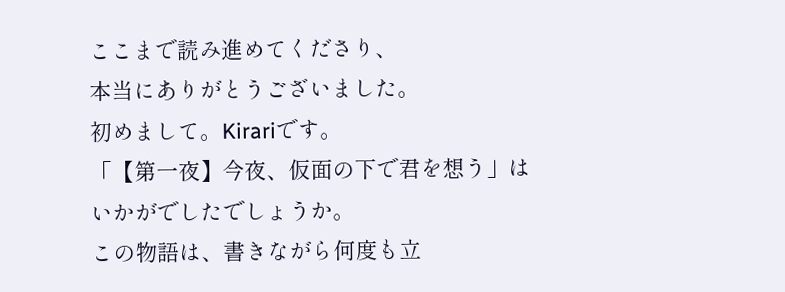ここまで読み進めてくださり、
本当にありがとうございました。
初めまして。Kirariです。
「【第一夜】今夜、仮面の下で君を想う」は
いかがでしたでしょうか。
この物語は、書きながら何度も立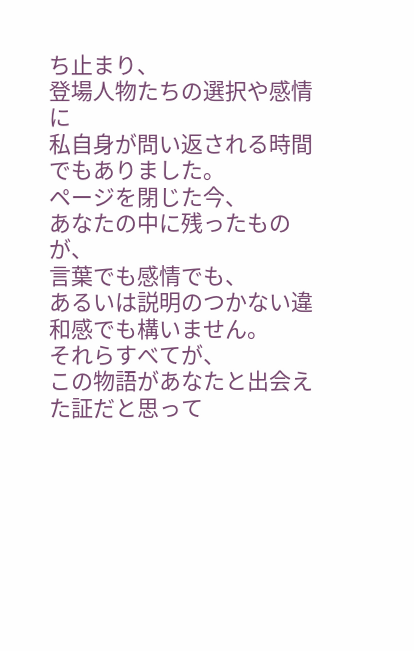ち止まり、
登場人物たちの選択や感情に
私自身が問い返される時間でもありました。
ページを閉じた今、
あなたの中に残ったものが、
言葉でも感情でも、
あるいは説明のつかない違和感でも構いません。
それらすべてが、
この物語があなたと出会えた証だと思って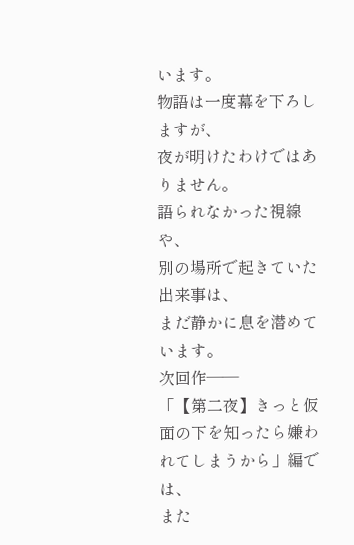います。
物語は一度幕を下ろしますが、
夜が明けたわけではありません。
語られなかった視線や、
別の場所で起きていた出来事は、
まだ静かに息を潜めています。
次回作――
「【第二夜】きっと仮面の下を知ったら嫌われてしまうから」編では、
また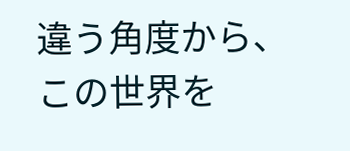違う角度から、
この世界を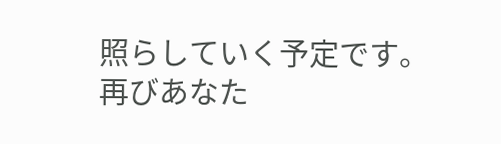照らしていく予定です。
再びあなた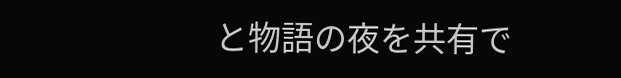と物語の夜を共有で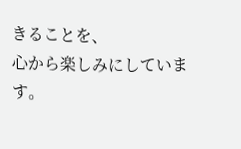きることを、
心から楽しみにしています。